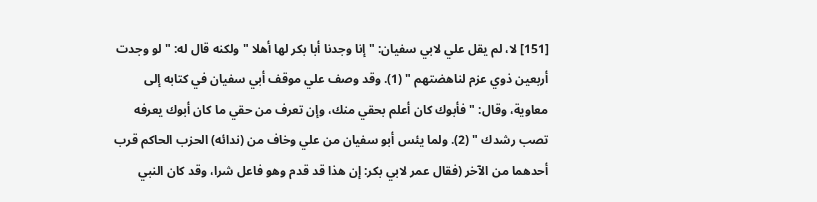[151] لا، لم يقل علي لابي سفيان: " إنا وجدنا أبا بكر لها أهلا " ولكنه قال له: " لو وجدت أربعين ذوي عزم لناهضتهم " (1). وقد وصف علي موقف أبي سفيان في كتابه إلى معاوية، وقال: " فأبوك كان أعلم بحقي منك، وإن تعرف من حقي ما كان أبوك يعرفه تصب رشدك " (2). ولما يئس أبو سفيان من علي وخاف من (ندائه) الحزب الحاكم قرب أحدهما من الآخر (فقال عمر لابي بكر: إن هذا قد قدم وهو فاعل شرا، وقد كان النبي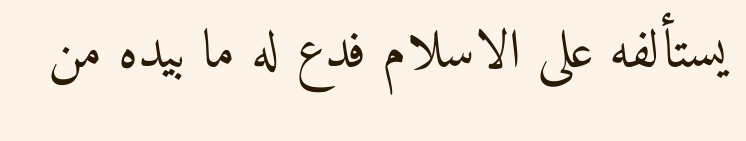يستألفه على الاسلام فدع له ما بيده من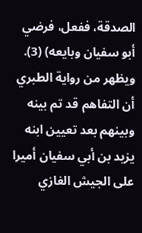الصدقة، ففعل، فرضي أبو سفيان وبايعه) (3). ويظهر من رواية الطبري أن التفاهم قد تم بينه وبينهم بعد تعيين ابنه يزيد بن أبي سفيان أميرا على الجيش الغازي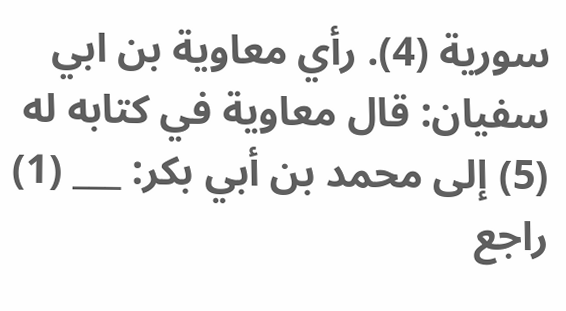سورية (4). رأي معاوية بن ابي سفيان: قال معاوية في كتابه له (5) إلى محمد بن أبي بكر: ___ (1) راجع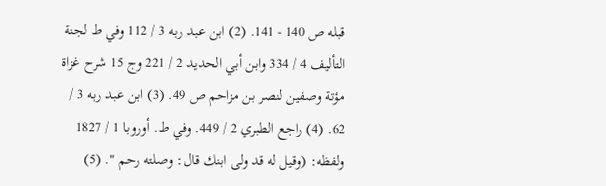قبله ص 140 - 141. (2) ابن عبد ربه 3 / 112 وفي ط لجنة التأليف 4 / 334 وابن أبي الحديد 2 / 221 وج 15 شرح غزاة مؤتة وصفين لنصر بن مزاحم ص 49. (3) ابن عبد ربه 3 / 62. (4) راجع الطبري 2 / 449. وفي ط. أوروبا 1 / 1827 ولفظه: (وقيل له قد ولى ابنك قال: وصلته رحم ". (5)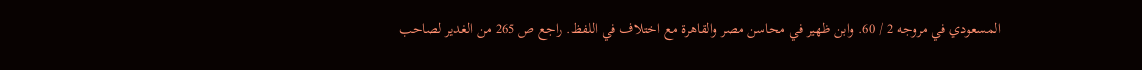المسعودي في مروجه 2 / 60. وابن ظهير في محاسن مصر والقاهرة مع اختلاف في اللفظ. راجع ص 265 من الغدير لصاحب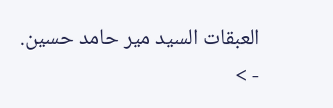العبقات السيد مير حامد حسين. - >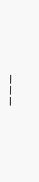___